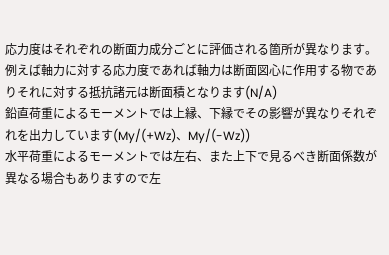応力度はそれぞれの断面力成分ごとに評価される箇所が異なります。例えば軸力に対する応力度であれば軸力は断面図心に作用する物でありそれに対する抵抗諸元は断面積となります(N/A)
鉛直荷重によるモーメントでは上縁、下縁でその影響が異なりそれぞれを出力しています(My/(+Wz)、My/(-Wz))
水平荷重によるモーメントでは左右、また上下で見るべき断面係数が異なる場合もありますので左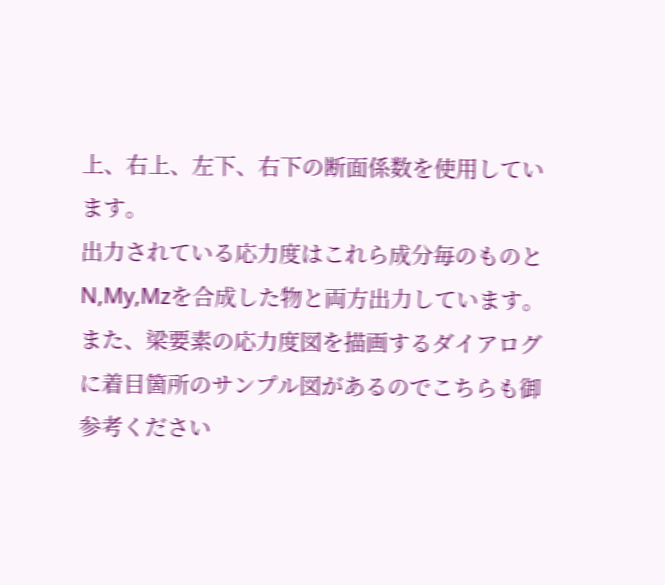上、右上、左下、右下の断面係数を使用しています。
出力されている応力度はこれら成分毎のものとN,My,Mzを合成した物と両方出力しています。また、梁要素の応力度図を描画するダイアログに着目箇所のサンプル図があるのでこちらも御参考ください